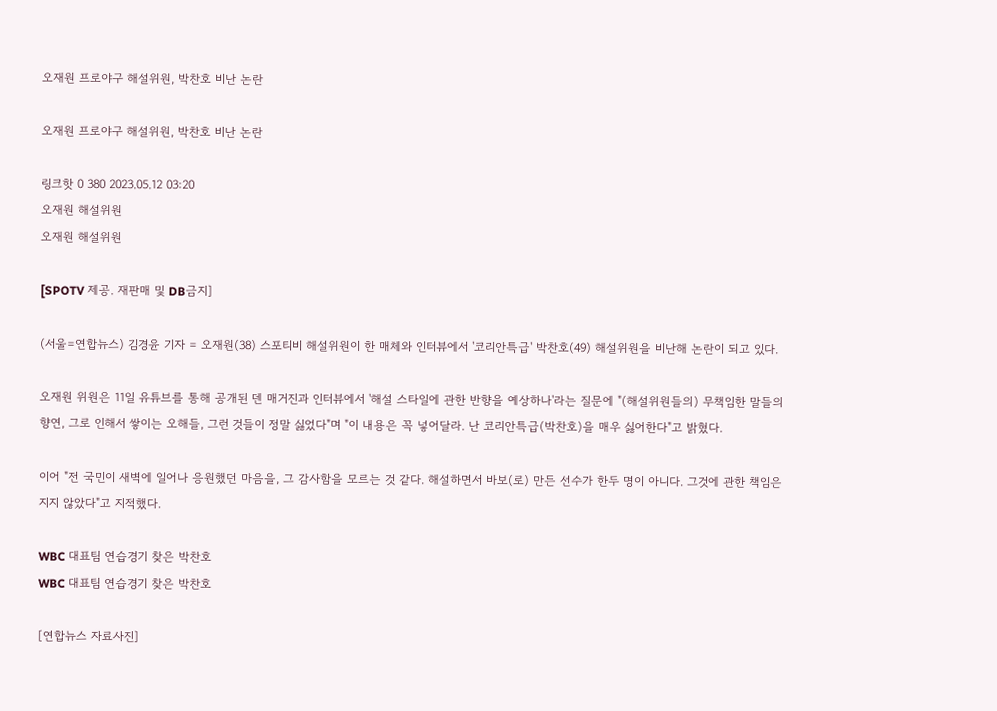오재원 프로야구 해설위원, 박찬호 비난 논란

오재원 프로야구 해설위원, 박찬호 비난 논란

링크핫 0 380 2023.05.12 03:20
오재원 해설위원
오재원 해설위원

[SPOTV 제공. 재판매 및 DB금지]

(서울=연합뉴스) 김경윤 기자 = 오재원(38) 스포티비 해설위원이 한 매체와 인터뷰에서 '코리안특급' 박찬호(49) 해설위원을 비난해 논란이 되고 있다.

오재원 위원은 11일 유튜브를 통해 공개된 덴 매거진과 인터뷰에서 '해설 스타일에 관한 반향을 예상하나'라는 질문에 "(해설위원들의) 무책임한 말들의 향연, 그로 인해서 쌓이는 오해들, 그런 것들이 정말 싫었다"며 "이 내용은 꼭 넣어달라. 난 코리안특급(박찬호)을 매우 싫어한다"고 밝혔다.

이어 "전 국민이 새벽에 일어나 응원했던 마음을, 그 감사함을 모르는 것 같다. 해설하면서 바보(로) 만든 선수가 한두 명이 아니다. 그것에 관한 책임은 지지 않았다"고 지적했다.

WBC 대표팀 연습경기 찾은 박찬호
WBC 대표팀 연습경기 찾은 박찬호

[연합뉴스 자료사진]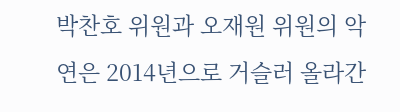박찬호 위원과 오재원 위원의 악연은 2014년으로 거슬러 올라간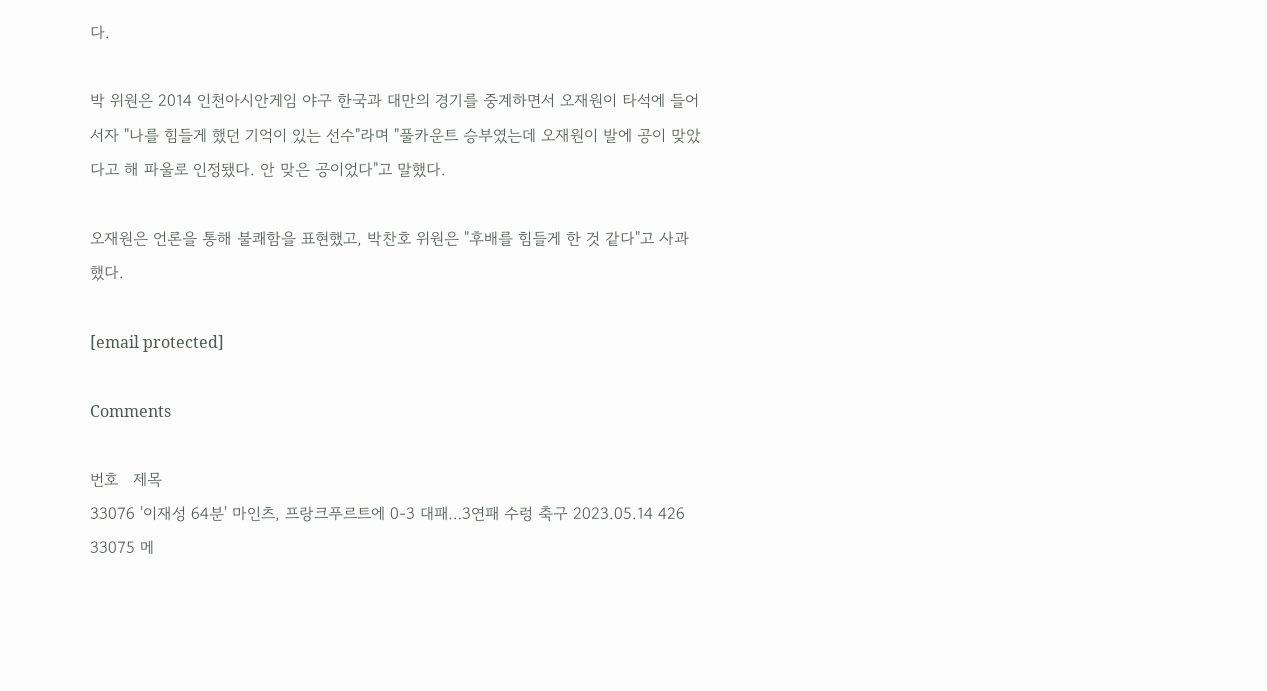다.

박 위원은 2014 인천아시안게임 야구 한국과 대만의 경기를 중계하면서 오재원이 타석에 들어서자 "나를 힘들게 했던 기억이 있는 선수"라며 "풀카운트 승부였는데 오재원이 발에 공이 맞았다고 해 파울로 인정됐다. 안 맞은 공이었다"고 말했다.

오재원은 언론을 통해 불쾌함을 표현했고, 박찬호 위원은 "후배를 힘들게 한 것 같다"고 사과했다.

[email protected]

Comments

번호   제목
33076 '이재성 64분' 마인츠, 프랑크푸르트에 0-3 대패…3연패 수렁 축구 2023.05.14 426
33075 메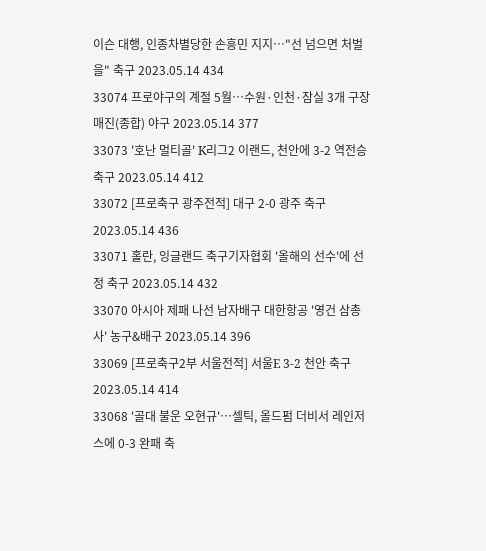이슨 대행, 인종차별당한 손흥민 지지…"선 넘으면 처벌을" 축구 2023.05.14 434
33074 프로야구의 계절 5월…수원·인천·잠실 3개 구장 매진(종합) 야구 2023.05.14 377
33073 '호난 멀티골' K리그2 이랜드, 천안에 3-2 역전승 축구 2023.05.14 412
33072 [프로축구 광주전적] 대구 2-0 광주 축구 2023.05.14 436
33071 홀란, 잉글랜드 축구기자협회 '올해의 선수'에 선정 축구 2023.05.14 432
33070 아시아 제패 나선 남자배구 대한항공 '영건 삼총사' 농구&배구 2023.05.14 396
33069 [프로축구2부 서울전적] 서울E 3-2 천안 축구 2023.05.14 414
33068 '골대 불운 오현규'…셀틱, 올드펌 더비서 레인저스에 0-3 완패 축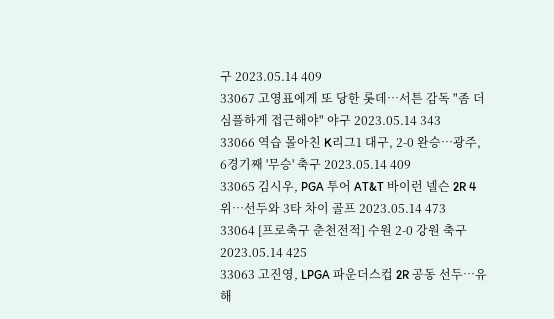구 2023.05.14 409
33067 고영표에게 또 당한 롯데…서튼 감독 "좀 더 심플하게 접근해야" 야구 2023.05.14 343
33066 역습 몰아친 K리그1 대구, 2-0 완승…광주, 6경기째 '무승' 축구 2023.05.14 409
33065 김시우, PGA 투어 AT&T 바이런 넬슨 2R 4위…선두와 3타 차이 골프 2023.05.14 473
33064 [프로축구 춘천전적] 수원 2-0 강원 축구 2023.05.14 425
33063 고진영, LPGA 파운더스컵 2R 공동 선두…유해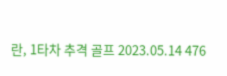란, 1타차 추격 골프 2023.05.14 476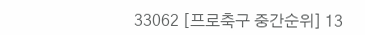33062 [프로축구 중간순위] 13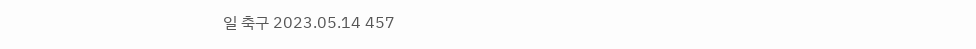일 축구 2023.05.14 457